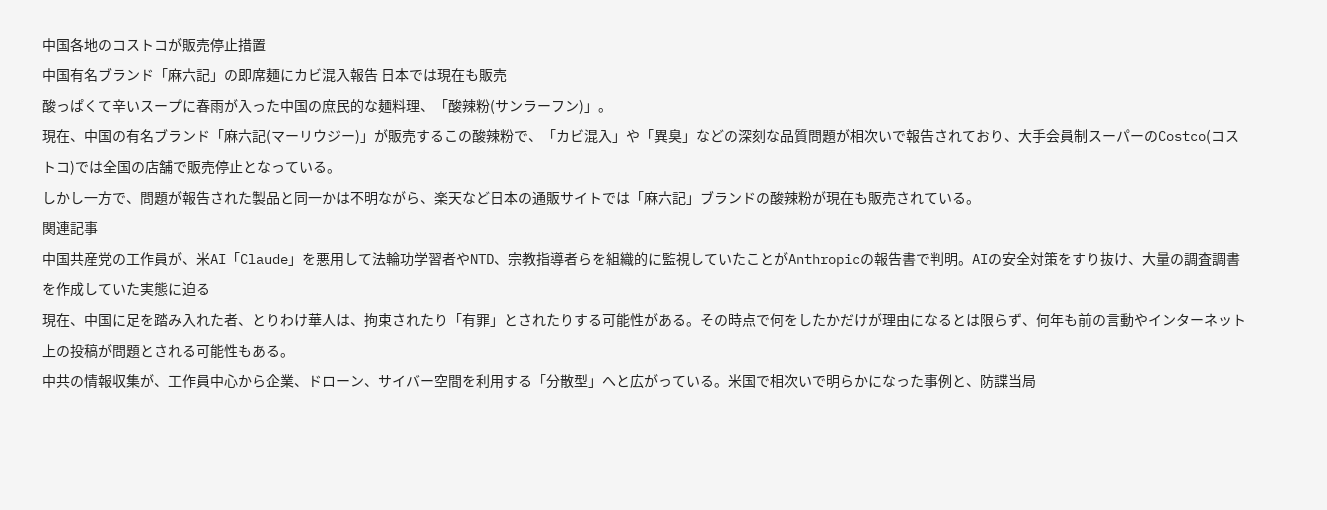中国各地のコストコが販売停止措置
中国有名ブランド「麻六記」の即席麺にカビ混入報告 日本では現在も販売
酸っぱくて辛いスープに春雨が入った中国の庶民的な麺料理、「酸辣粉(サンラーフン)」。
現在、中国の有名ブランド「麻六記(マーリウジー)」が販売するこの酸辣粉で、「カビ混入」や「異臭」などの深刻な品質問題が相次いで報告されており、大手会員制スーパーのCostco(コストコ)では全国の店舗で販売停止となっている。
しかし一方で、問題が報告された製品と同一かは不明ながら、楽天など日本の通販サイトでは「麻六記」ブランドの酸辣粉が現在も販売されている。
関連記事
中国共産党の工作員が、米AI「Claude」を悪用して法輪功学習者やNTD、宗教指導者らを組織的に監視していたことがAnthropicの報告書で判明。AIの安全対策をすり抜け、大量の調査調書を作成していた実態に迫る
現在、中国に足を踏み入れた者、とりわけ華人は、拘束されたり「有罪」とされたりする可能性がある。その時点で何をしたかだけが理由になるとは限らず、何年も前の言動やインターネット上の投稿が問題とされる可能性もある。
中共の情報収集が、工作員中心から企業、ドローン、サイバー空間を利用する「分散型」へと広がっている。米国で相次いで明らかになった事例と、防諜当局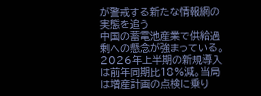が警戒する新たな情報網の実態を追う
中国の蓄電池産業で供給過剰への懸念が強まっている。2026年上半期の新規導入は前年同期比18%減。当局は増産計画の点検に乗り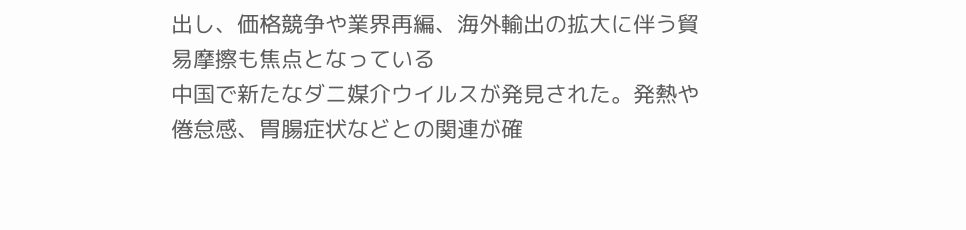出し、価格競争や業界再編、海外輸出の拡大に伴う貿易摩擦も焦点となっている
中国で新たなダニ媒介ウイルスが発見された。発熱や倦怠感、胃腸症状などとの関連が確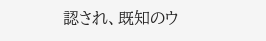認され、既知のウ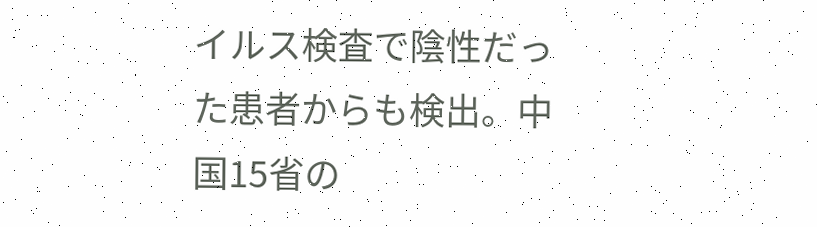イルス検査で陰性だった患者からも検出。中国15省の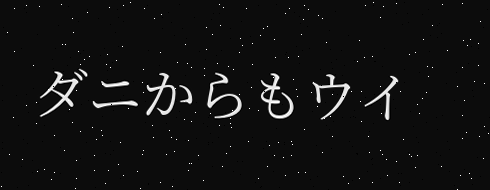ダニからもウイ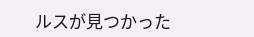ルスが見つかった